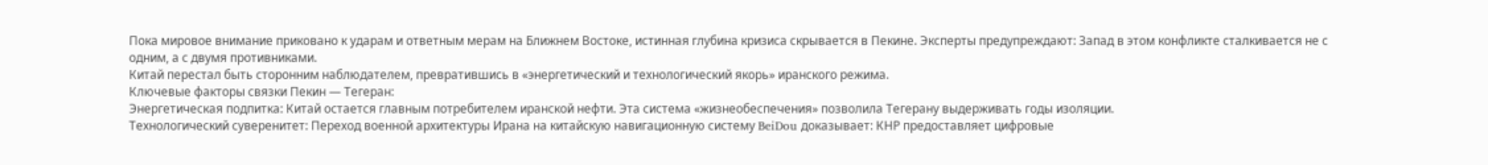Пока мировое внимание приковано к ударам и ответным мерам на Ближнем Востоке, истинная глубина кризиса скрывается в Пекине. Эксперты предупреждают: Запад в этом конфликте сталкивается не с одним, а с двумя противниками.
Китай перестал быть сторонним наблюдателем, превратившись в «энергетический и технологический якорь» иранского режима.
Ключевые факторы связки Пекин — Тегеран:
Энергетическая подпитка: Китай остается главным потребителем иранской нефти. Эта система «жизнеобеспечения» позволила Тегерану выдерживать годы изоляции.
Технологический суверенитет: Переход военной архитектуры Ирана на китайскую навигационную систему BeiDou доказывает: КНР предоставляет цифровые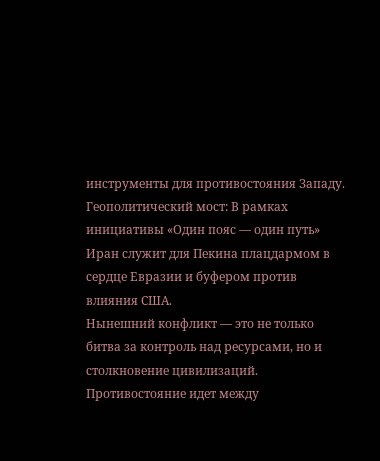инструменты для противостояния Западу.
Геополитический мост: В рамках инициативы «Один пояс — один путь» Иран служит для Пекина плацдармом в сердце Евразии и буфером против влияния США.
Нынешний конфликт — это не только битва за контроль над ресурсами, но и столкновение цивилизаций. Противостояние идет между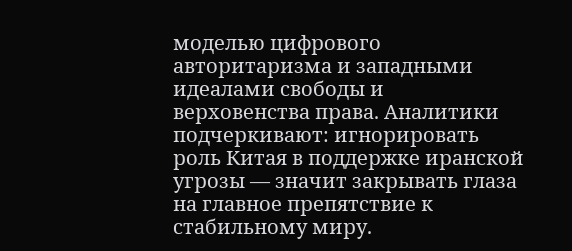моделью цифрового авторитаризма и западными идеалами свободы и верховенства права. Аналитики подчеркивают: игнорировать роль Китая в поддержке иранской угрозы — значит закрывать глаза на главное препятствие к стабильному миру.